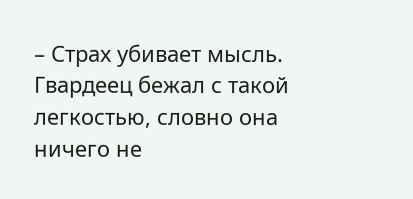– Страх убивает мысль.
Гвардеец бежал с такой легкостью, словно она ничего не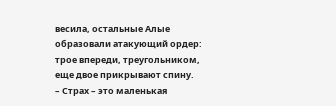весила, остальные Алые образовали атакующий ордер: трое впереди, треугольником, еще двое прикрывают спину.
– Страх – это маленькая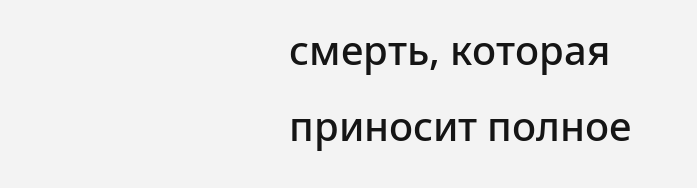смерть, которая приносит полное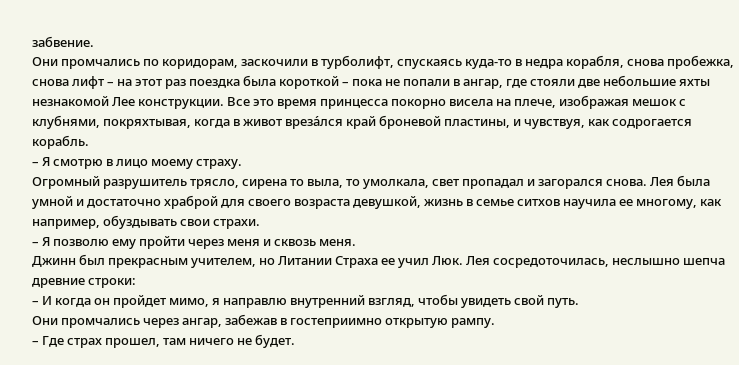забвение.
Они промчались по коридорам, заскочили в турболифт, спускаясь куда-то в недра корабля, снова пробежка, снова лифт – на этот раз поездка была короткой – пока не попали в ангар, где стояли две небольшие яхты незнакомой Лее конструкции. Все это время принцесса покорно висела на плече, изображая мешок с клубнями, покряхтывая, когда в живот вреза́лся край броневой пластины, и чувствуя, как содрогается корабль.
– Я смотрю в лицо моему страху.
Огромный разрушитель трясло, сирена то выла, то умолкала, свет пропадал и загорался снова. Лея была умной и достаточно храброй для своего возраста девушкой, жизнь в семье ситхов научила ее многому, как например, обуздывать свои страхи.
– Я позволю ему пройти через меня и сквозь меня.
Джинн был прекрасным учителем, но Литании Страха ее учил Люк. Лея сосредоточилась, неслышно шепча древние строки:
– И когда он пройдет мимо, я направлю внутренний взгляд, чтобы увидеть свой путь.
Они промчались через ангар, забежав в гостеприимно открытую рампу.
– Где страх прошел, там ничего не будет.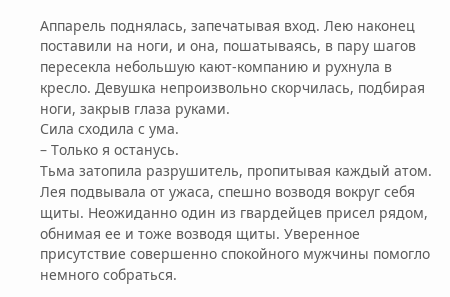Аппарель поднялась, запечатывая вход. Лею наконец поставили на ноги, и она, пошатываясь, в пару шагов пересекла небольшую кают-компанию и рухнула в кресло. Девушка непроизвольно скорчилась, подбирая ноги, закрыв глаза руками.
Сила сходила с ума.
– Только я останусь.
Тьма затопила разрушитель, пропитывая каждый атом. Лея подвывала от ужаса, спешно возводя вокруг себя щиты. Неожиданно один из гвардейцев присел рядом, обнимая ее и тоже возводя щиты. Уверенное присутствие совершенно спокойного мужчины помогло немного собраться.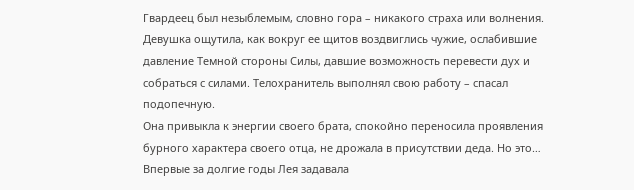Гвардеец был незыблемым, словно гора – никакого страха или волнения. Девушка ощутила, как вокруг ее щитов воздвиглись чужие, ослабившие давление Темной стороны Силы, давшие возможность перевести дух и собраться с силами. Телохранитель выполнял свою работу – спасал подопечную.
Она привыкла к энергии своего брата, спокойно переносила проявления бурного характера своего отца, не дрожала в присутствии деда. Но это… Впервые за долгие годы Лея задавала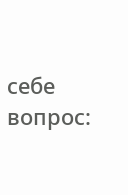себе вопрос: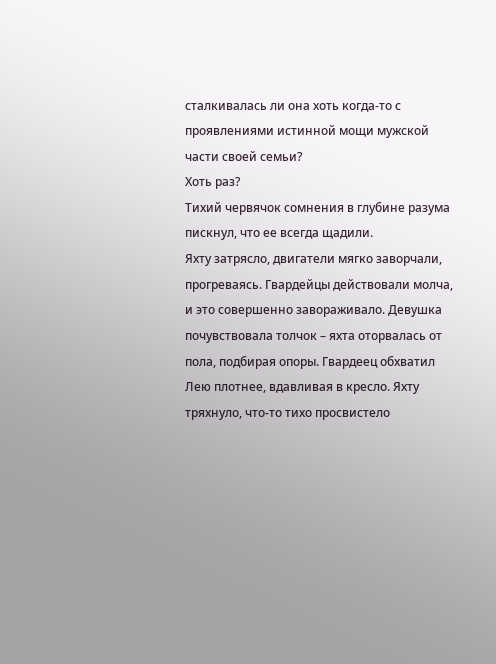сталкивалась ли она хоть когда-то с проявлениями истинной мощи мужской части своей семьи?
Хоть раз?
Тихий червячок сомнения в глубине разума пискнул, что ее всегда щадили.
Яхту затрясло, двигатели мягко заворчали, прогреваясь. Гвардейцы действовали молча, и это совершенно завораживало. Девушка почувствовала толчок – яхта оторвалась от пола, подбирая опоры. Гвардеец обхватил Лею плотнее, вдавливая в кресло. Яхту тряхнуло, что-то тихо просвистело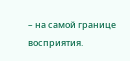– на самой границе восприятия.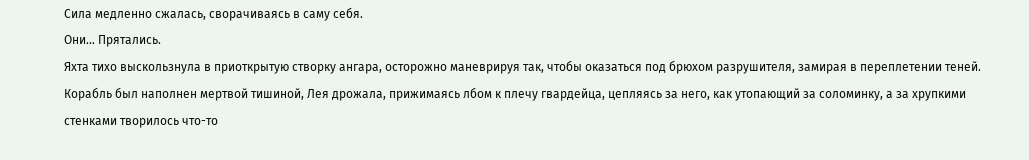Сила медленно сжалась, сворачиваясь в саму себя.
Они… Прятались.
Яхта тихо выскользнула в приоткрытую створку ангара, осторожно маневрируя так, чтобы оказаться под брюхом разрушителя, замирая в переплетении теней.
Корабль был наполнен мертвой тишиной, Лея дрожала, прижимаясь лбом к плечу гвардейца, цепляясь за него, как утопающий за соломинку, а за хрупкими стенками творилось что-то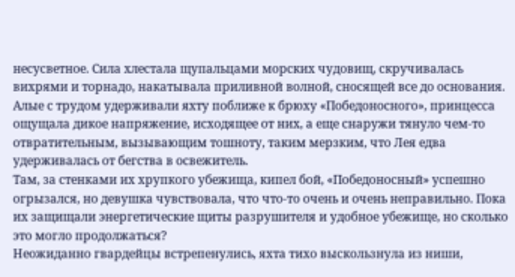несусветное. Сила хлестала щупальцами морских чудовищ, скручивалась вихрями и торнадо, накатывала приливной волной, сносящей все до основания.
Алые с трудом удерживали яхту поближе к брюху «Победоносного», принцесса ощущала дикое напряжение, исходящее от них, а еще снаружи тянуло чем-то отвратительным, вызывающим тошноту, таким мерзким, что Лея едва удерживалась от бегства в освежитель.
Там, за стенками их хрупкого убежища, кипел бой, «Победоносный» успешно огрызался, но девушка чувствовала, что что-то очень и очень неправильно. Пока их защищали энергетические щиты разрушителя и удобное убежище, но сколько это могло продолжаться?
Неожиданно гвардейцы встрепенулись, яхта тихо выскользнула из ниши,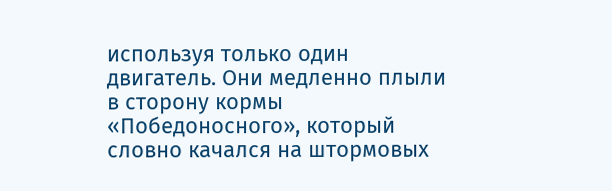используя только один двигатель. Они медленно плыли в сторону кормы «Победоносного», который словно качался на штормовых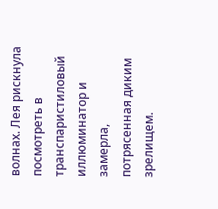волнах. Лея рискнула посмотреть в транспаристиловый иллюминатор и замерла, потрясенная диким зрелищем.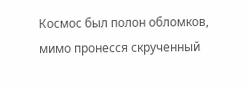Космос был полон обломков, мимо пронесся скрученный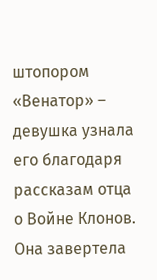штопором «Венатор» – девушка узнала его благодаря рассказам отца о Войне Клонов.
Она завертела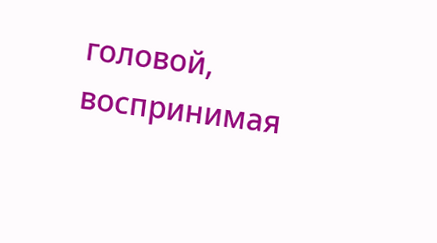головой, воспринимая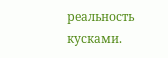реальность кусками.